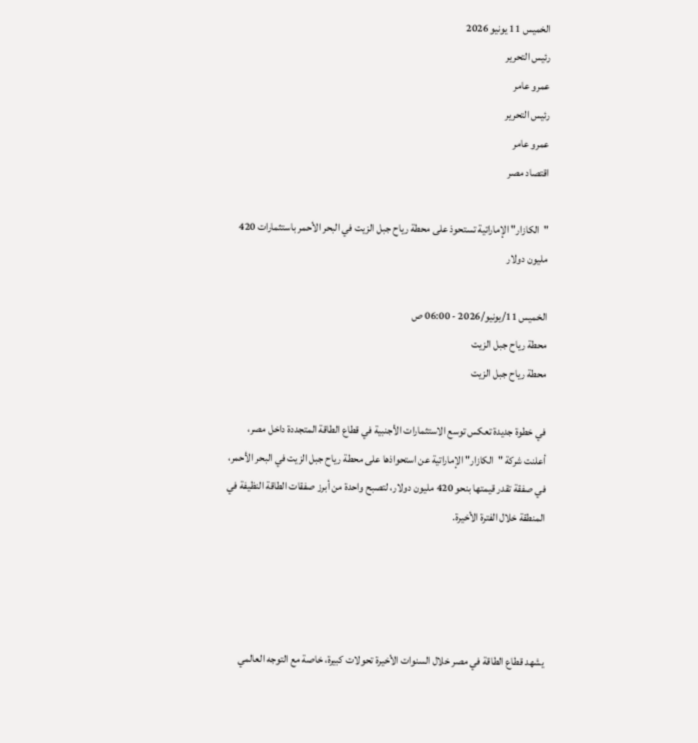الخميس 11 يونيو 2026
رئيس التحرير
عمرو عامر
رئيس التحرير
عمرو عامر
اقتصاد مصر

"الكازار" الإماراتية تستحوذ على محطة رياح جبل الزيت في البحر الأحمر باستثمارات 420 مليون دولار

الخميس 11/يونيو/2026 - 06:00 ص
محطة رياح جبل الزيت
محطة رياح جبل الزيت

في خطوة جديدة تعكس توسع الاستثمارات الأجنبية في قطاع الطاقة المتجددة داخل مصر، أعلنت شركة "الكازار" الإماراتية عن استحواذها على محطة رياح جبل الزيت في البحر الأحمر، في صفقة تقدر قيمتها بنحو 420 مليون دولار، لتصبح واحدة من أبرز صفقات الطاقة النظيفة في المنطقة خلال الفترة الأخيرة.




يشهد قطاع الطاقة في مصر خلال السنوات الأخيرة تحولات كبيرة، خاصة مع التوجه العالمي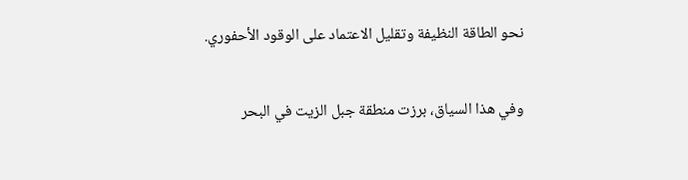نحو الطاقة النظيفة وتقليل الاعتماد على الوقود الأحفوري.

وفي هذا السياق، برزت منطقة جبل الزيت في البحر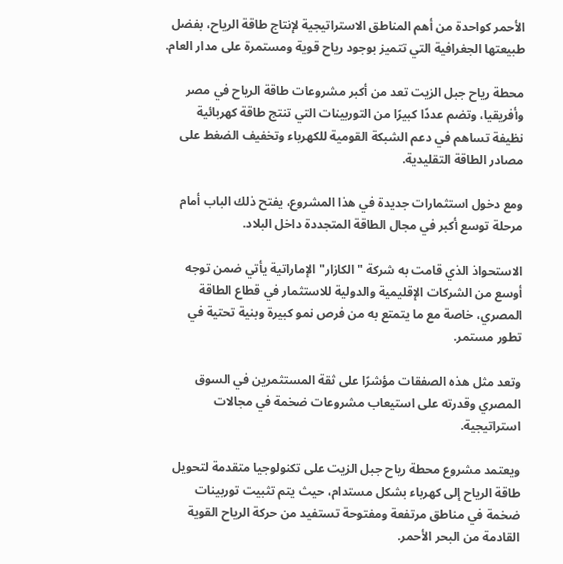الأحمر كواحدة من أهم المناطق الاستراتيجية لإنتاج طاقة الرياح، بفضل طبيعتها الجغرافية التي تتميز بوجود رياح قوية ومستمرة على مدار العام.

محطة رياح جبل الزيت تعد من أكبر مشروعات طاقة الرياح في مصر وأفريقيا، وتضم عددًا كبيرًا من التوربينات التي تنتج طاقة كهربائية نظيفة تساهم في دعم الشبكة القومية للكهرباء وتخفيف الضغط على مصادر الطاقة التقليدية.

ومع دخول استثمارات جديدة في هذا المشروع، يفتح ذلك الباب أمام مرحلة توسع أكبر في مجال الطاقة المتجددة داخل البلاد.

الاستحواذ الذي قامت به شركة "الكازار" الإماراتية يأتي ضمن توجه أوسع من الشركات الإقليمية والدولية للاستثمار في قطاع الطاقة المصري، خاصة مع ما يتمتع به من فرص نمو كبيرة وبنية تحتية في تطور مستمر.

وتعد مثل هذه الصفقات مؤشرًا على ثقة المستثمرين في السوق المصري وقدرته على استيعاب مشروعات ضخمة في مجالات استراتيجية.

ويعتمد مشروع محطة رياح جبل الزيت على تكنولوجيا متقدمة لتحويل طاقة الرياح إلى كهرباء بشكل مستدام، حيث يتم تثبيت توربينات ضخمة في مناطق مرتفعة ومفتوحة تستفيد من حركة الرياح القوية القادمة من البحر الأحمر.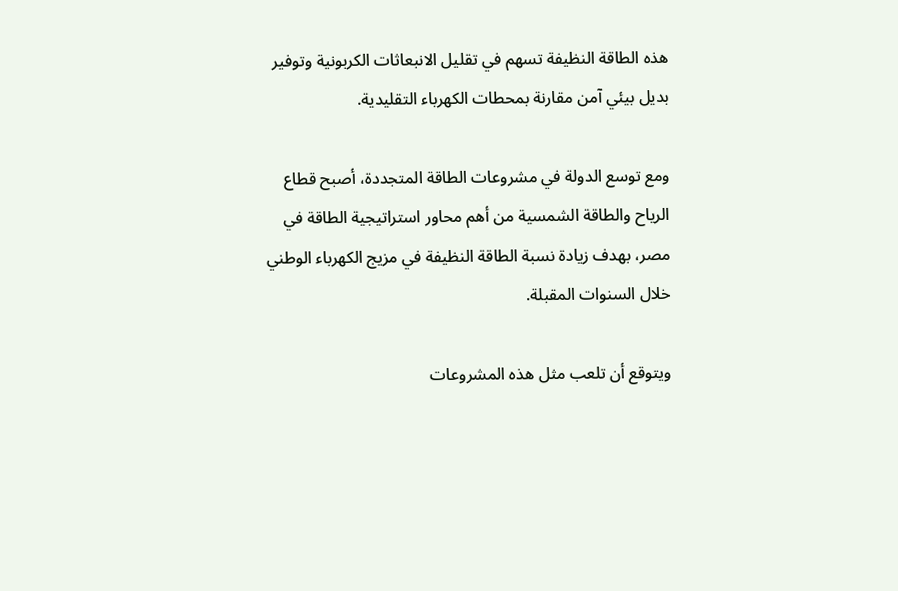هذه الطاقة النظيفة تسهم في تقليل الانبعاثات الكربونية وتوفير بديل بيئي آمن مقارنة بمحطات الكهرباء التقليدية.

ومع توسع الدولة في مشروعات الطاقة المتجددة، أصبح قطاع الرياح والطاقة الشمسية من أهم محاور استراتيجية الطاقة في مصر، بهدف زيادة نسبة الطاقة النظيفة في مزيج الكهرباء الوطني خلال السنوات المقبلة.

ويتوقع أن تلعب مثل هذه المشروعات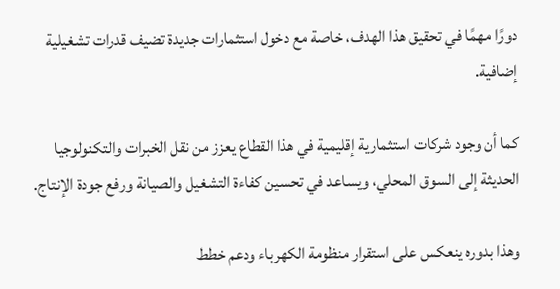دورًا مهمًا في تحقيق هذا الهدف، خاصة مع دخول استثمارات جديدة تضيف قدرات تشغيلية إضافية.

كما أن وجود شركات استثمارية إقليمية في هذا القطاع يعزز من نقل الخبرات والتكنولوجيا الحديثة إلى السوق المحلي، ويساعد في تحسين كفاءة التشغيل والصيانة ورفع جودة الإنتاج.

وهذا بدوره ينعكس على استقرار منظومة الكهرباء ودعم خطط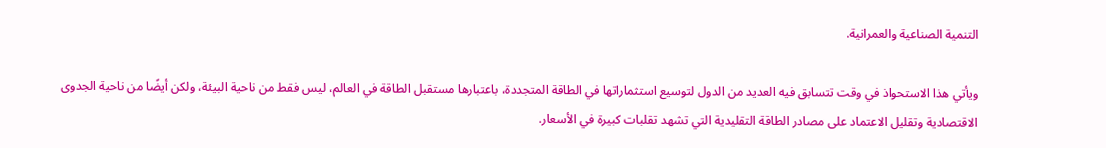التنمية الصناعية والعمرانية.

ويأتي هذا الاستحواذ في وقت تتسابق فيه العديد من الدول لتوسيع استثماراتها في الطاقة المتجددة، باعتبارها مستقبل الطاقة في العالم، ليس فقط من ناحية البيئة، ولكن أيضًا من ناحية الجدوى الاقتصادية وتقليل الاعتماد على مصادر الطاقة التقليدية التي تشهد تقلبات كبيرة في الأسعار.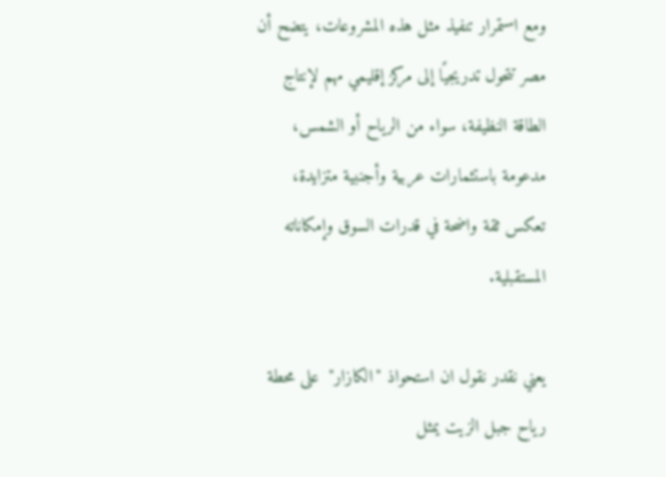ومع استمرار تنفيذ مثل هذه المشروعات، يتضح أن مصر تتحول تدريجيًا إلى مركز إقليمي مهم لإنتاج الطاقة النظيفة، سواء من الرياح أو الشمس، مدعومة باستثمارات عربية وأجنبية متزايدة، تعكس ثقة واضحة في قدرات السوق وإمكاناته المستقبلية.

يعني نقدر نقول ان استحواذ "الكازار"  على محطة رياح جبل الزيت يمثل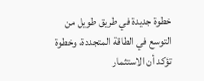خطوة جديدة في طريق طويل من التوسع في الطاقة المتجددة، وخطوة تؤكد أن الاستثمار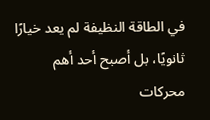في الطاقة النظيفة لم يعد خيارًا ثانويًا، بل أصبح أحد أهم محركات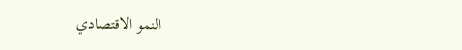النمو الاقتصادي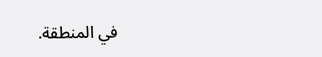في المنطقة.